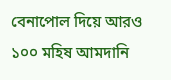বেনাপোল দিয়ে আরও ১০০ মহিষ আমদানি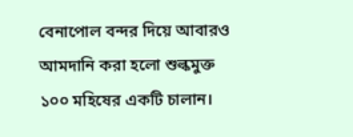বেনাপোল বন্দর দিয়ে আবারও আমদানি করা হলো শুল্কমুক্ত ১০০ মহিষের একটি চালান।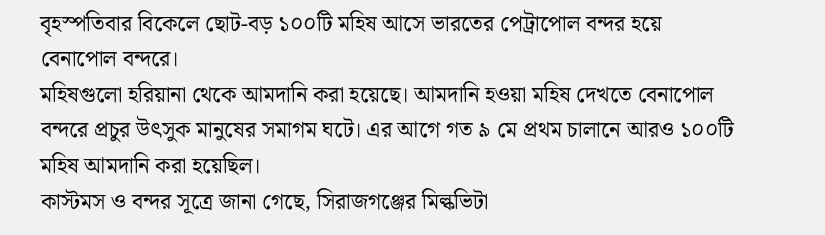বৃহস্পতিবার বিকেলে ছোট-বড় ১০০টি মহিষ আসে ভারতের পেট্রাপোল বন্দর হয়ে বেনাপোল বন্দরে।
মহিষগুলো হরিয়ানা থেকে আমদানি করা হয়েছে। আমদানি হওয়া মহিষ দেখতে বেনাপোল বন্দরে প্রচুর উৎসুক মানুষের সমাগম ঘটে। এর আগে গত ৯ মে প্রথম চালানে আরও ১০০টি মহিষ আমদানি করা হয়েছিল।
কাস্টমস ও বন্দর সূত্রে জানা গেছে, সিরাজগঞ্জের মিল্কভিটা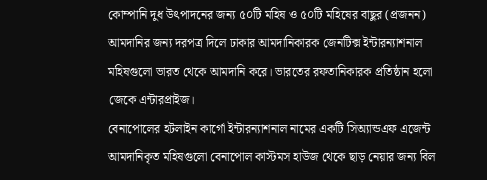কোম্পানি দুধ উৎপাদনের জন্য ৫০টি মহিষ ও ৫০টি মহিষের বাছুর (প্রজনন) আমদানির জন্য দরপত্র দিলে ঢাকার আমদানিকারক জেনটিক্স ইন্টারন্যাশনাল মহিষগুলো ভারত থেকে আমদানি করে। ভারতের রফতানিকারক প্রতিষ্ঠান হলো জেকে এন্টারপ্রাইজ।
বেনাপোলের হটলাইন কার্গো ইন্টারন্যাশনাল নামের একটি সিঅ্যান্ডএফ এজেন্ট আমদানিকৃত মহিষগুলো বেনাপোল কাস্টমস হাউজ থেকে ছাড় নেয়ার জন্য বিল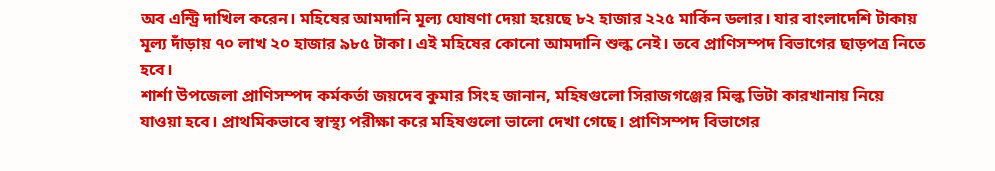অব এন্ট্রি দাখিল করেন। মহিষের আমদানি মূল্য ঘোষণা দেয়া হয়েছে ৮২ হাজার ২২৫ মার্কিন ডলার। যার বাংলাদেশি টাকায় মূল্য দাঁড়ায় ৭০ লাখ ২০ হাজার ৯৮৫ টাকা। এই মহিষের কোনো আমদানি শুল্ক নেই। তবে প্রাণিসম্পদ বিভাগের ছাড়পত্র নিতে হবে।
শার্শা উপজেলা প্রাণিসম্পদ কর্মকর্তা জয়দেব কুমার সিংহ জানান, মহিষগুলো সিরাজগঞ্জের মিল্ক ভিটা কারখানায় নিয়ে যাওয়া হবে। প্রাথমিকভাবে স্বাস্থ্য পরীক্ষা করে মহিষগুলো ভালো দেখা গেছে। প্রাণিসম্পদ বিভাগের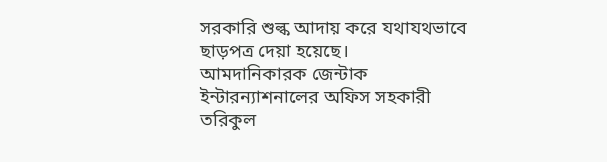সরকারি শুল্ক আদায় করে যথাযথভাবে ছাড়পত্র দেয়া হয়েছে।
আমদানিকারক জেন্টাক ইন্টারন্যাশনালের অফিস সহকারী তরিকুল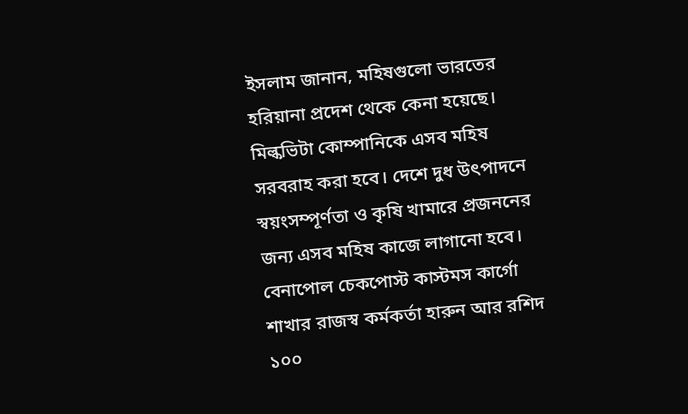ইসলাম জানান, মহিষগুলো ভারতের হরিয়ানা প্রদেশ থেকে কেনা হয়েছে। মিল্কভিটা কোম্পানিকে এসব মহিষ সরবরাহ করা হবে। দেশে দুধ উৎপাদনে স্বয়ংসম্পূর্ণতা ও কৃষি খামারে প্রজননের জন্য এসব মহিষ কাজে লাগানো হবে।
বেনাপোল চেকপোস্ট কাস্টমস কার্গো শাখার রাজস্ব কর্মকর্তা হারুন আর রশিদ ১০০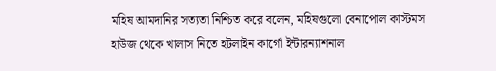মহিষ আমদানির সত্যতা নিশ্চিত করে বলেন, মহিষগুলো বেনাপোল কাস্টমস হাউজ থেকে খালাস নিতে হটলাইন কার্গো ইন্টারন্যাশনাল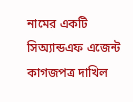নামের একটি সিঅ্যান্ডএফ এজেন্ট কাগজপত্র দাখিল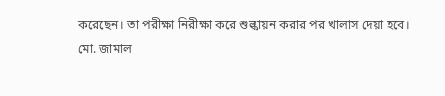করেছেন। তা পরীক্ষা নিরীক্ষা করে শুল্কায়ন করার পর খালাস দেয়া হবে।
মো. জামাল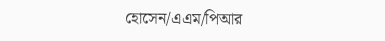হোসেন/এএম/পিআর